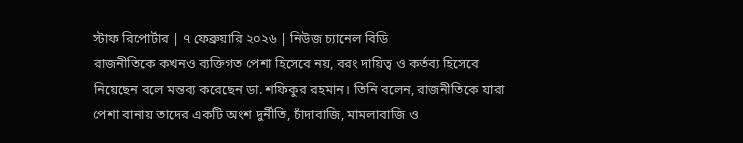স্টাফ রিপোর্টার | ৭ ফেব্রুয়ারি ২০২৬ | নিউজ চ্যানেল বিডি
রাজনীতিকে কখনও ব্যক্তিগত পেশা হিসেবে নয়, বরং দায়িত্ব ও কর্তব্য হিসেবে নিয়েছেন বলে মন্তব্য করেছেন ডা. শফিকুর রহমান। তিনি বলেন, রাজনীতিকে যারা পেশা বানায় তাদের একটি অংশ দুর্নীতি, চাঁদাবাজি, মামলাবাজি ও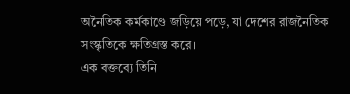অনৈতিক কর্মকাণ্ডে জড়িয়ে পড়ে, যা দেশের রাজনৈতিক সংস্কৃতিকে ক্ষতিগ্রস্ত করে।
এক বক্তব্যে তিনি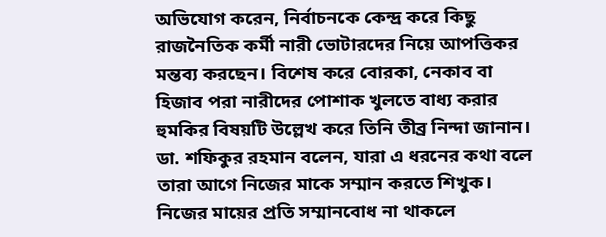অভিযোগ করেন, নির্বাচনকে কেন্দ্র করে কিছু রাজনৈতিক কর্মী নারী ভোটারদের নিয়ে আপত্তিকর মন্তব্য করছেন। বিশেষ করে বোরকা, নেকাব বা হিজাব পরা নারীদের পোশাক খুলতে বাধ্য করার হুমকির বিষয়টি উল্লেখ করে তিনি তীব্র নিন্দা জানান।
ডা. শফিকুর রহমান বলেন, যারা এ ধরনের কথা বলে তারা আগে নিজের মাকে সম্মান করতে শিখুক। নিজের মায়ের প্রতি সম্মানবোধ না থাকলে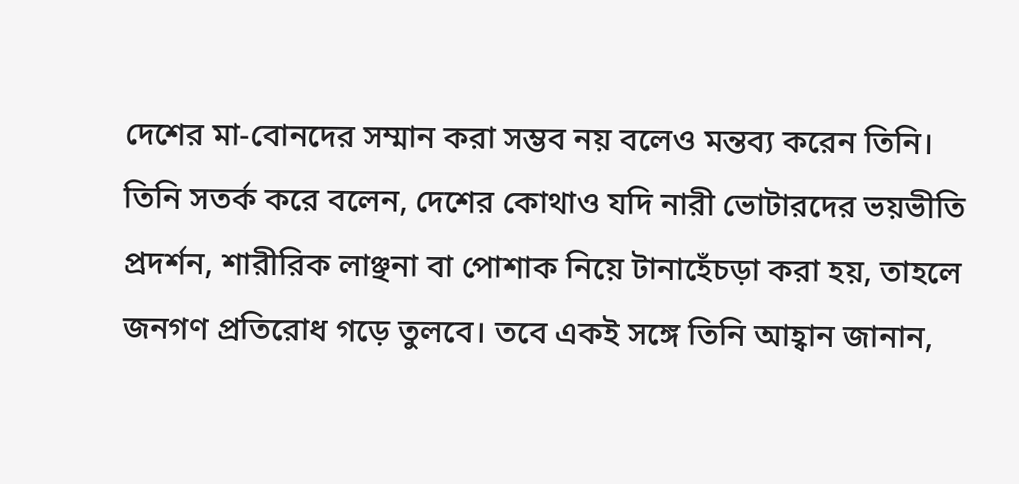দেশের মা-বোনদের সম্মান করা সম্ভব নয় বলেও মন্তব্য করেন তিনি।
তিনি সতর্ক করে বলেন, দেশের কোথাও যদি নারী ভোটারদের ভয়ভীতি প্রদর্শন, শারীরিক লাঞ্ছনা বা পোশাক নিয়ে টানাহেঁচড়া করা হয়, তাহলে জনগণ প্রতিরোধ গড়ে তুলবে। তবে একই সঙ্গে তিনি আহ্বান জানান,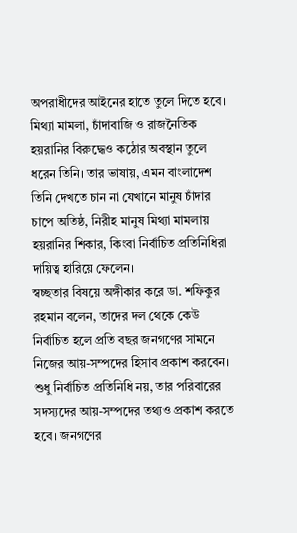অপরাধীদের আইনের হাতে তুলে দিতে হবে।
মিথ্যা মামলা, চাঁদাবাজি ও রাজনৈতিক হয়রানির বিরুদ্ধেও কঠোর অবস্থান তুলে ধরেন তিনি। তার ভাষায়, এমন বাংলাদেশ তিনি দেখতে চান না যেখানে মানুষ চাঁদার চাপে অতিষ্ঠ, নিরীহ মানুষ মিথ্যা মামলায় হয়রানির শিকার, কিংবা নির্বাচিত প্রতিনিধিরা দায়িত্ব হারিয়ে ফেলেন।
স্বচ্ছতার বিষয়ে অঙ্গীকার করে ডা. শফিকুর রহমান বলেন, তাদের দল থেকে কেউ নির্বাচিত হলে প্রতি বছর জনগণের সামনে নিজের আয়-সম্পদের হিসাব প্রকাশ করবেন। শুধু নির্বাচিত প্রতিনিধি নয়, তার পরিবারের সদস্যদের আয়-সম্পদের তথ্যও প্রকাশ করতে হবে। জনগণের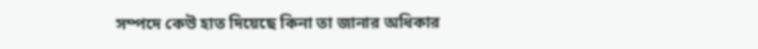সম্পদে কেউ হাত দিয়েছে কিনা তা জানার অধিকার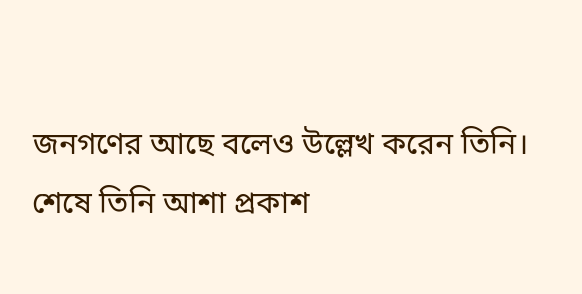জনগণের আছে বলেও উল্লেখ করেন তিনি।
শেষে তিনি আশা প্রকাশ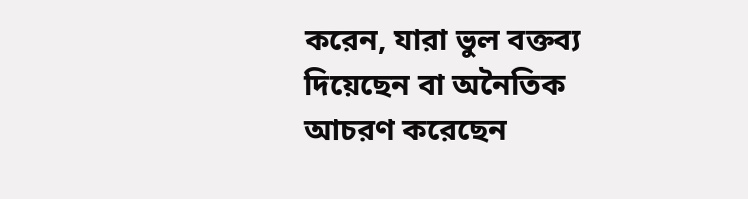করেন, যারা ভুল বক্তব্য দিয়েছেন বা অনৈতিক আচরণ করেছেন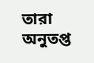তারা অনুতপ্ত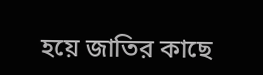হয়ে জাতির কাছে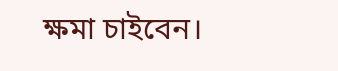ক্ষমা চাইবেন।